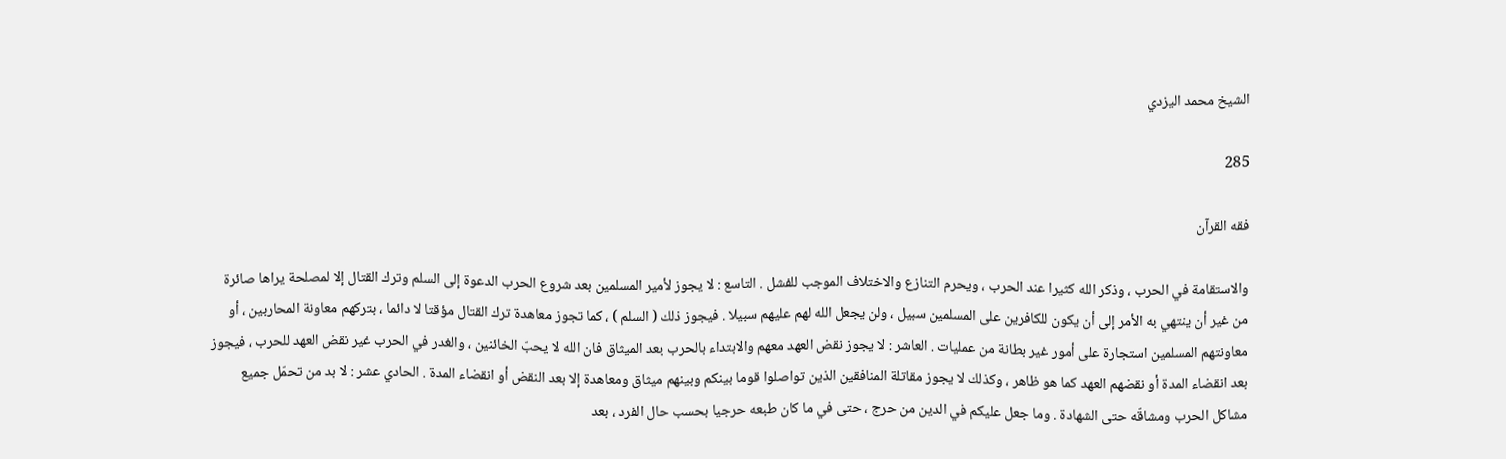الشيخ محمد اليزدي

285

فقه القرآن

والاستقامة في الحرب ، وذكر الله كثيرا عند الحرب ، ويحرم التنازع والاختلاف الموجب للفشل . التاسع : لا يجوز لأمير المسلمين بعد شروع الحرب الدعوة إلى السلم وترك القتال إلا لمصلحة يراها صائرة من غير أن ينتهي به الأمر إلى أن يكون للكافرين على المسلمين سبيل ، ولن يجعل الله لهم عليهم سبيلا . فيجوز ذلك ( السلم ) ، كما تجوز معاهدة ترك القتال مؤقتا لا دائما ، بتركهم معاونة المحاربين ، أو معاونتهم المسلمين استجارة على أمور غير بطانة من عمليات . العاشر : لا يجوز نقض العهد معهم والابتداء بالحرب بعد الميثاق فان الله لا يحبّ الخائنين ، والغدر في الحرب غير نقض العهد للحرب ، فيجوز بعد انقضاء المدة أو نقضهم العهد كما هو ظاهر ، وكذلك لا يجوز مقاتلة المنافقين الذين تواصلوا قوما بينكم وبينهم ميثاق ومعاهدة إلا بعد النقض أو انقضاء المدة . الحادي عشر : لا بد من تحمّل جميع مشاكل الحرب ومشاقّه حتى الشهادة . وما جعل عليكم في الدين من حرج ، حتى في ما كان طبعه حرجيا بحسب حال الفرد ، بعد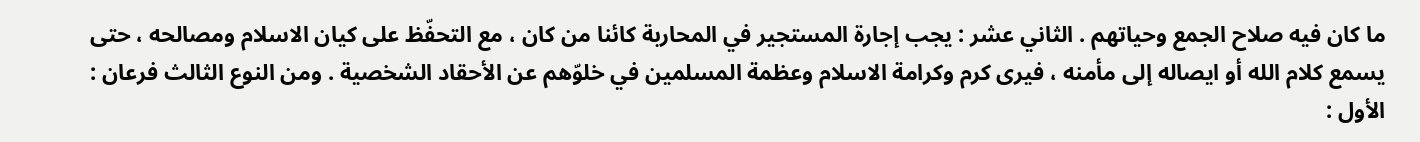ما كان فيه صلاح الجمع وحياتهم . الثاني عشر : يجب إجارة المستجير في المحاربة كائنا من كان ، مع التحفّظ على كيان الاسلام ومصالحه ، حتى يسمع كلام الله أو ايصاله إلى مأمنه ، فيرى كرم وكرامة الاسلام وعظمة المسلمين في خلوّهم عن الأحقاد الشخصية . ومن النوع الثالث فرعان : الأول :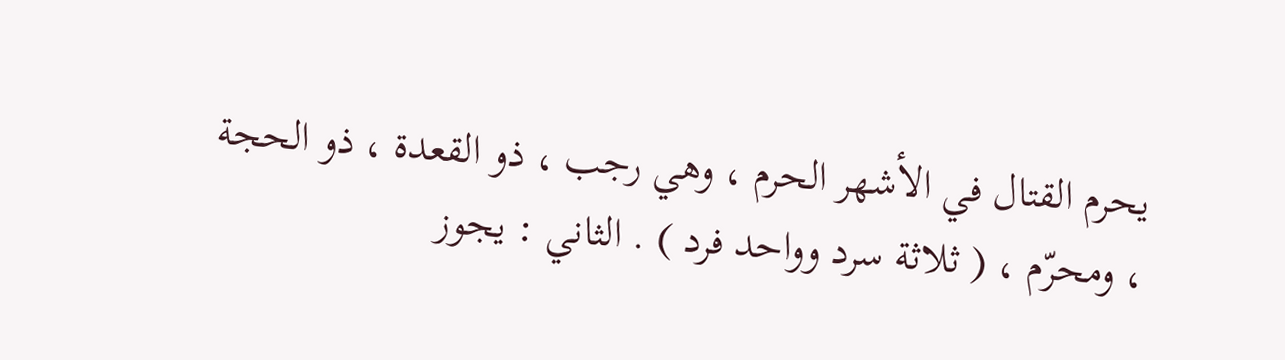يحرم القتال في الأشهر الحرم ، وهي رجب ، ذو القعدة ، ذو الحجة ، ومحرّم ، ( ثلاثة سرد وواحد فرد ) . الثاني : يجوز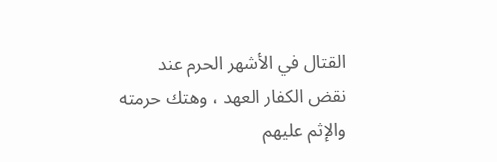القتال في الأشهر الحرم عند نقض الكفار العهد ، وهتك حرمته والإثم عليهم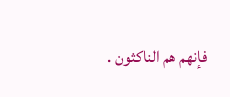فإنهم هم الناكثون .